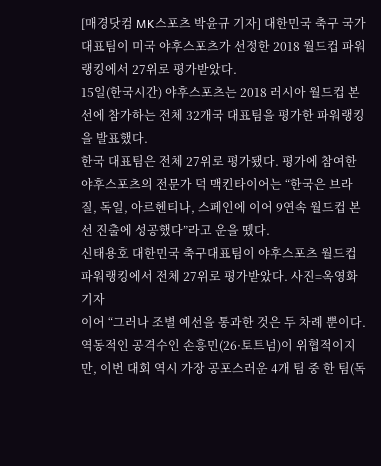[매경닷컴 MK스포츠 박윤규 기자] 대한민국 축구 국가대표팀이 미국 야후스포츠가 선정한 2018 월드컵 파워랭킹에서 27위로 평가받았다.
15일(한국시간) 야후스포츠는 2018 러시아 월드컵 본선에 참가하는 전체 32개국 대표팀을 평가한 파워랭킹을 발표했다.
한국 대표팀은 전체 27위로 평가됐다. 평가에 참여한 야후스포츠의 전문가 덕 맥킨타이어는 “한국은 브라질, 독일, 아르헨티나, 스페인에 이어 9연속 월드컵 본선 진출에 성공했다”라고 운을 뗐다.
신태용호 대한민국 축구대표팀이 야후스포츠 월드컵 파워랭킹에서 전체 27위로 평가받았다. 사진=옥영화 기자
이어 “그러나 조별 예선을 통과한 것은 두 차례 뿐이다. 역동적인 공격수인 손흥민(26·토트넘)이 위협적이지만, 이번 대회 역시 가장 공포스러운 4개 팀 중 한 팀(독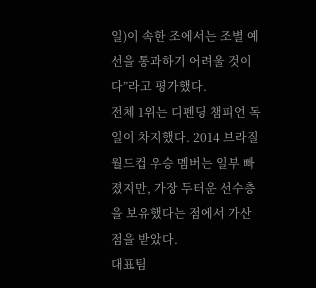일)이 속한 조에서는 조별 예선을 통과하기 어려울 것이다”라고 평가했다.
전체 1위는 디펜딩 챔피언 독일이 차지했다. 2014 브라질 월드컵 우승 멤버는 일부 빠졌지만, 가장 두터운 선수층을 보유했다는 점에서 가산점을 받았다.
대표팀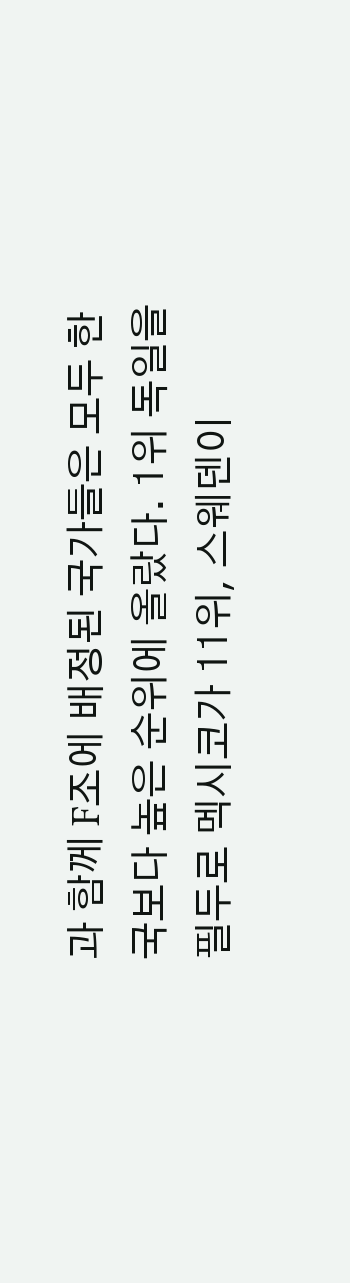과 함께 F조에 배정된 국가들은 모두 한국보다 높은 순위에 올랐다. 1위 독일을 필두로 멕시코가 11위, 스웨덴이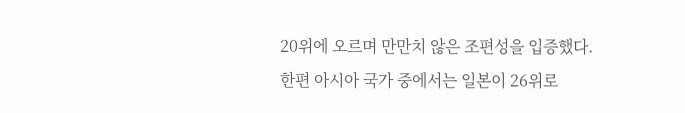20위에 오르며 만만치 않은 조편성을 입증했다.
한편 아시아 국가 중에서는 일본이 26위로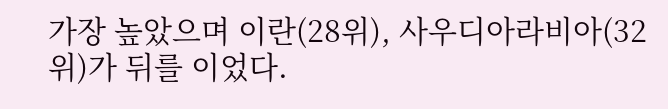가장 높았으며 이란(28위), 사우디아라비아(32위)가 뒤를 이었다.